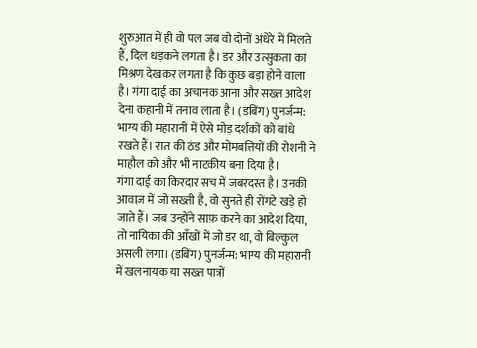शुरुआत में ही वो पल जब वो दोनों अंधेरे में मिलते हैं, दिल धड़कने लगता है। डर और उत्सुकता का मिश्रण देखकर लगता है कि कुछ बड़ा होने वाला है। गंगा दाई का अचानक आना और सख्त आदेश देना कहानी में तनाव लाता है। (डबिंग) पुनर्जन्म: भाग्य की महारानी में ऐसे मोड़ दर्शकों को बांधे रखते हैं। रात की ठंड और मोमबत्तियों की रोशनी ने माहौल को और भी नाटकीय बना दिया है।
गंगा दाई का किरदार सच में जबरदस्त है। उनकी आवाज़ में जो सख्ती है, वो सुनते ही रोंगटे खड़े हो जाते हैं। जब उन्होंने साफ़ करने का आदेश दिया, तो नायिका की आँखों में जो डर था, वो बिल्कुल असली लगा। (डबिंग) पुनर्जन्म: भाग्य की महारानी में खलनायक या सख्त पात्रों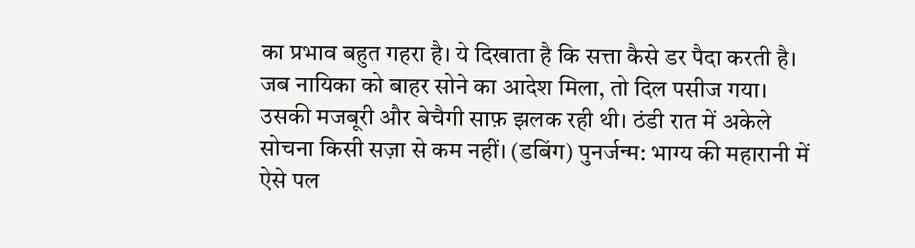का प्रभाव बहुत गहरा है। ये दिखाता है कि सत्ता कैसे डर पैदा करती है।
जब नायिका को बाहर सोने का आदेश मिला, तो दिल पसीज गया। उसकी मजबूरी और बेचैगी साफ़ झलक रही थी। ठंडी रात में अकेले सोचना किसी सज़ा से कम नहीं। (डबिंग) पुनर्जन्म: भाग्य की महारानी में ऐसे पल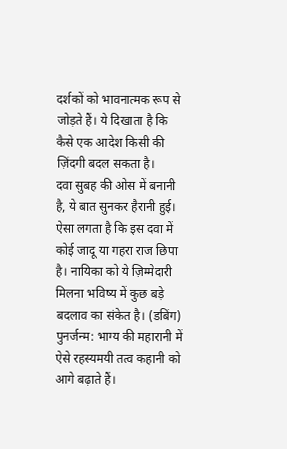दर्शकों को भावनात्मक रूप से जोड़ते हैं। ये दिखाता है कि कैसे एक आदेश किसी की ज़िंदगी बदल सकता है।
दवा सुबह की ओस में बनानी है, ये बात सुनकर हैरानी हुई। ऐसा लगता है कि इस दवा में कोई जादू या गहरा राज छिपा है। नायिका को ये ज़िम्मेदारी मिलना भविष्य में कुछ बड़े बदलाव का संकेत है। (डबिंग) पुनर्जन्म: भाग्य की महारानी में ऐसे रहस्यमयी तत्व कहानी को आगे बढ़ाते हैं।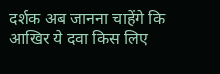दर्शक अब जानना चाहेंगे कि आखिर ये दवा किस लिए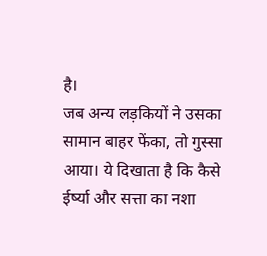है।
जब अन्य लड़कियों ने उसका सामान बाहर फेंका, तो गुस्सा आया। ये दिखाता है कि कैसे ईर्ष्या और सत्ता का नशा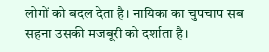लोगों को बदल देता है। नायिका का चुपचाप सब सहना उसकी मजबूरी को दर्शाता है।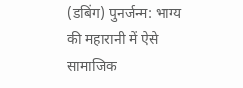(डबिंग) पुनर्जन्म: भाग्य की महारानी में ऐसे सामाजिक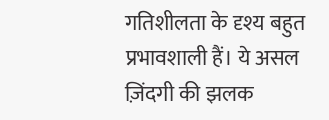गतिशीलता के दृश्य बहुत प्रभावशाली हैं। ये असल ज़िंदगी की झलक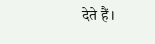देते हैं।